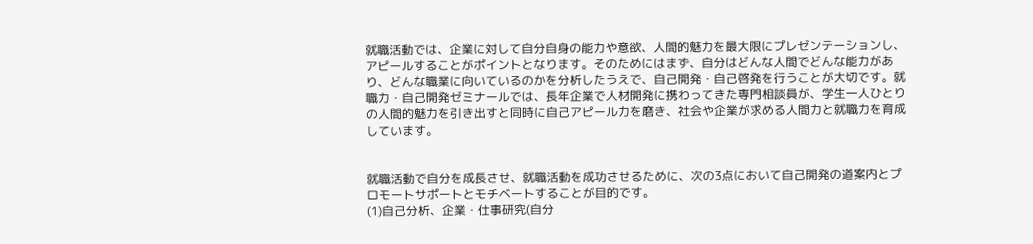就職活動では、企業に対して自分自身の能力や意欲、人間的魅力を最大限にプレゼンテーションし、アピールすることがポイントとなります。そのためにはまず、自分はどんな人間でどんな能力があり、どんな職業に向いているのかを分析したうえで、自己開発・自己啓発を行うことが大切です。就職力・自己開発ゼミナールでは、長年企業で人材開発に携わってきた専門相談員が、学生一人ひとりの人間的魅力を引き出すと同時に自己アピール力を磨き、社会や企業が求める人間力と就職力を育成しています。


就職活動で自分を成長させ、就職活動を成功させるために、次の3点において自己開発の道案内とプロモートサポートとモチベートすることが目的です。
(1)自己分析、企業・仕事研究(自分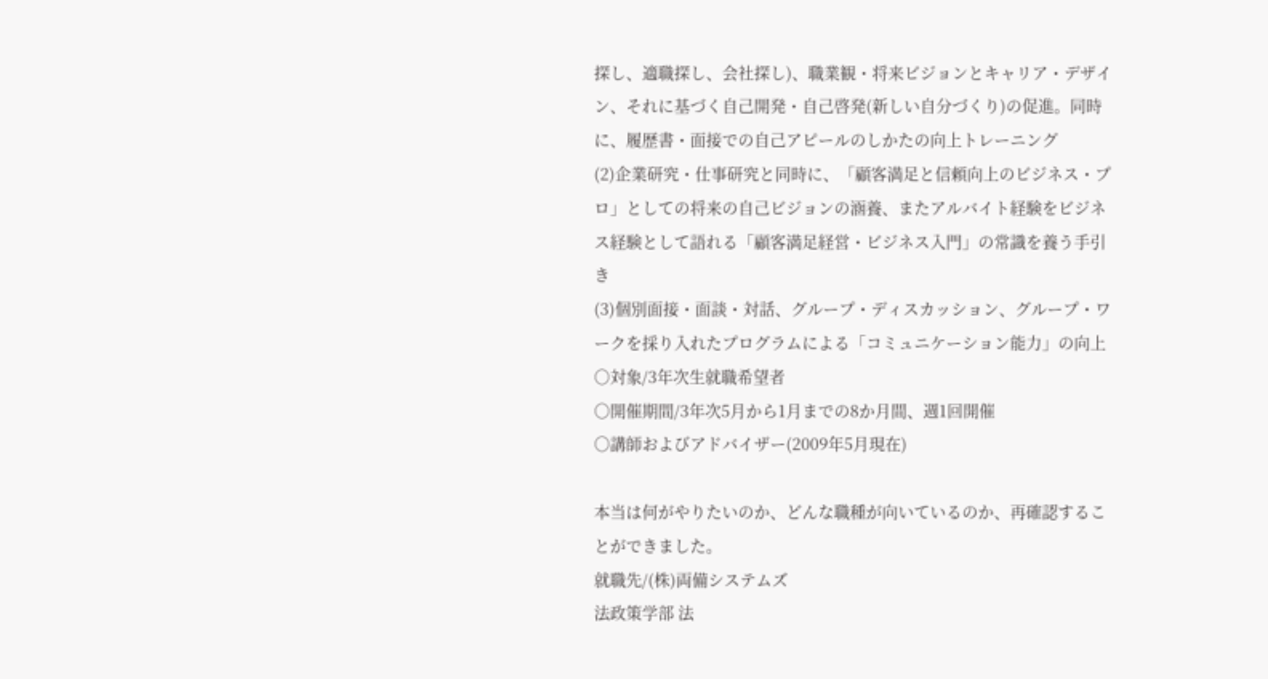探し、適職探し、会社探し)、職業観・将来ビジョンとキャリア・デザイン、それに基づく自己開発・自己啓発(新しい自分づくり)の促進。同時に、履歴書・面接での自己アピールのしかたの向上トレーニング
(2)企業研究・仕事研究と同時に、「顧客満足と信頼向上のビジネス・プロ」としての将来の自己ビジョンの涵養、またアルバイト経験をビジネス経験として語れる「顧客満足経営・ビジネス入門」の常識を養う手引き
(3)個別面接・面談・対話、グループ・ディスカッション、グループ・ワークを採り入れたプログラムによる「コミュニケーション能力」の向上
○対象/3年次生就職希望者
○開催期間/3年次5月から1月までの8か月間、週1回開催
○講師およびアドバイザー(2009年5月現在)

本当は何がやりたいのか、どんな職種が向いているのか、再確認することができました。
就職先/(株)両備システムズ
法政策学部 法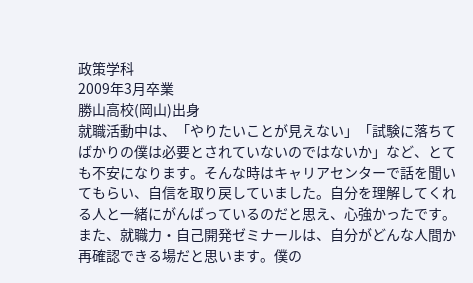政策学科
2009年3月卒業
勝山高校(岡山)出身
就職活動中は、「やりたいことが見えない」「試験に落ちてばかりの僕は必要とされていないのではないか」など、とても不安になります。そんな時はキャリアセンターで話を聞いてもらい、自信を取り戻していました。自分を理解してくれる人と一緒にがんばっているのだと思え、心強かったです。また、就職力・自己開発ゼミナールは、自分がどんな人間か再確認できる場だと思います。僕の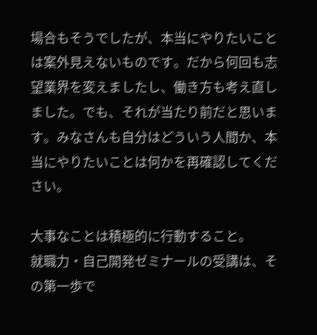場合もそうでしたが、本当にやりたいことは案外見えないものです。だから何回も志望業界を変えましたし、働き方も考え直しました。でも、それが当たり前だと思います。みなさんも自分はどういう人間か、本当にやりたいことは何かを再確認してください。

大事なことは積極的に行動すること。
就職力・自己開発ゼミナールの受講は、その第一歩で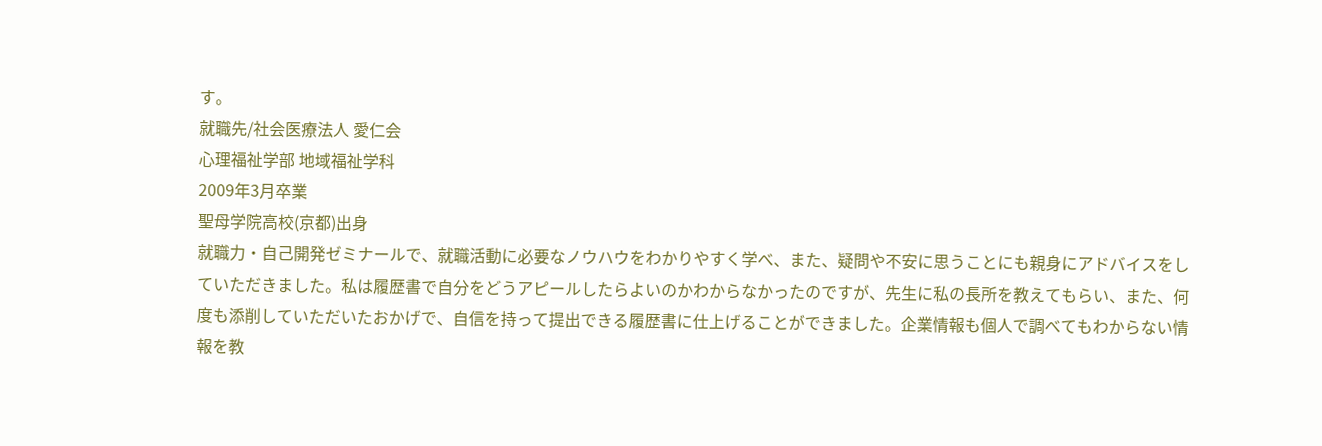す。
就職先/社会医療法人 愛仁会
心理福祉学部 地域福祉学科
2009年3月卒業
聖母学院高校(京都)出身
就職力・自己開発ゼミナールで、就職活動に必要なノウハウをわかりやすく学べ、また、疑問や不安に思うことにも親身にアドバイスをしていただきました。私は履歴書で自分をどうアピールしたらよいのかわからなかったのですが、先生に私の長所を教えてもらい、また、何度も添削していただいたおかげで、自信を持って提出できる履歴書に仕上げることができました。企業情報も個人で調べてもわからない情報を教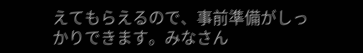えてもらえるので、事前準備がしっかりできます。みなさん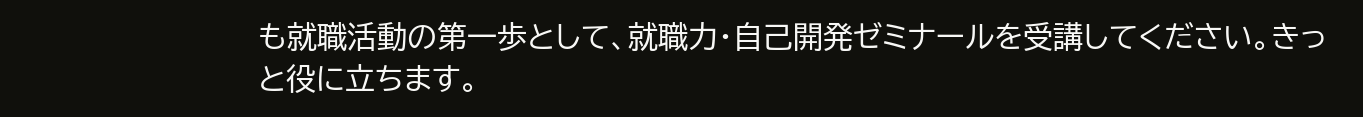も就職活動の第一歩として、就職力・自己開発ゼミナールを受講してください。きっと役に立ちます。